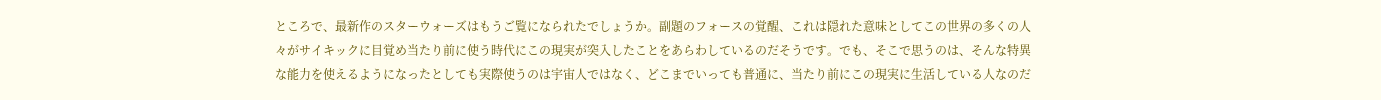ところで、最新作のスターウォーズはもうご覧になられたでしょうか。副題のフォースの覚醒、これは隠れた意味としてこの世界の多くの人々がサイキックに目覚め当たり前に使う時代にこの現実が突入したことをあらわしているのだそうです。でも、そこで思うのは、そんな特異な能力を使えるようになったとしても実際使うのは宇宙人ではなく、どこまでいっても普通に、当たり前にこの現実に生活している人なのだ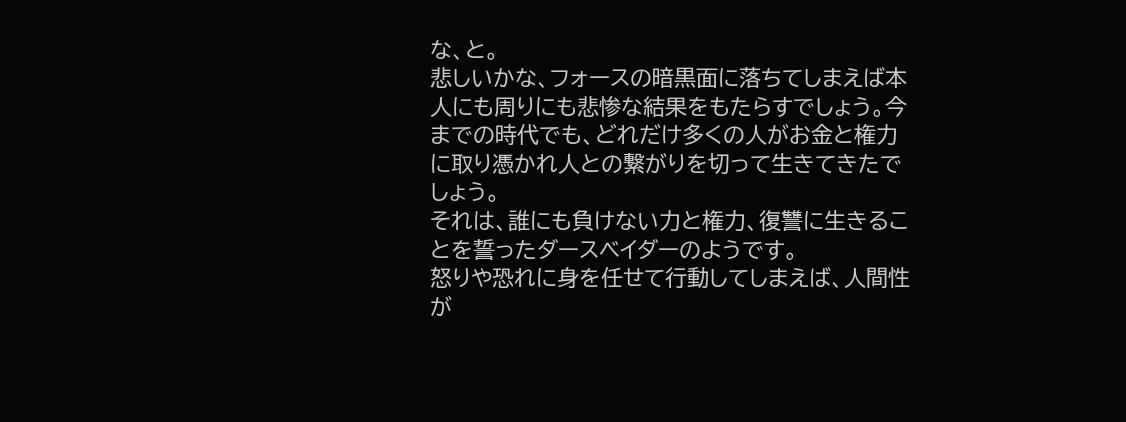な、と。
悲しいかな、フォースの暗黒面に落ちてしまえば本人にも周りにも悲惨な結果をもたらすでしょう。今までの時代でも、どれだけ多くの人がお金と権力に取り憑かれ人との繋がりを切って生きてきたでしょう。
それは、誰にも負けない力と権力、復讐に生きることを誓ったダースベイダーのようです。
怒りや恐れに身を任せて行動してしまえば、人間性が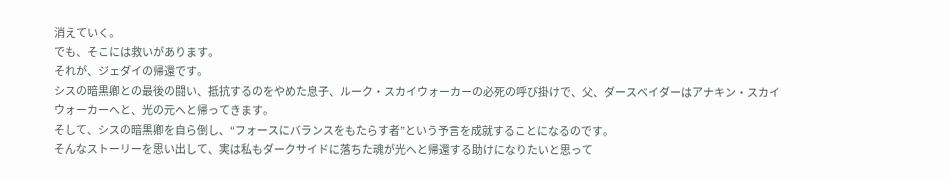消えていく。
でも、そこには救いがあります。
それが、ジェダイの帰還です。
シスの暗黒卿との最後の闘い、抵抗するのをやめた息子、ルーク・スカイウォーカーの必死の呼び掛けで、父、ダースベイダーはアナキン・スカイウォーカーへと、光の元へと帰ってきます。
そして、シスの暗黒卿を自ら倒し、“フォースにバランスをもたらす者”という予言を成就することになるのです。
そんなストーリーを思い出して、実は私もダークサイドに落ちた魂が光へと帰還する助けになりたいと思って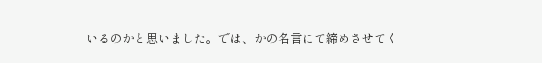いるのかと思いました。では、かの名言にて締めさせてく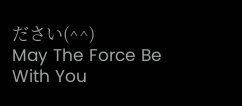ださい(^^)
May The Force Be With You